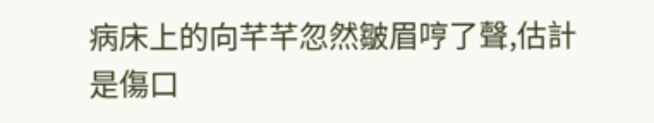病床上的向芊芊忽然皺眉哼了聲,估計是傷口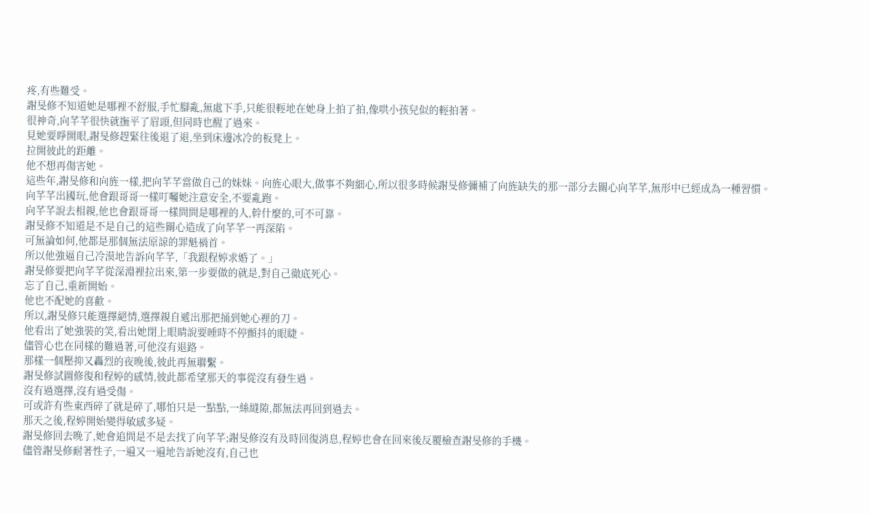疼,有些難受。
謝旻修不知道她是哪裡不舒服,手忙腳亂,無處下手,只能很輕地在她身上拍了拍,像哄小孩兒似的輕拍著。
很神奇,向芊芊很快就撫平了眉頭,但同時也醒了過來。
見她要睜開眼,謝旻修趕緊往後退了退,坐到床邊冰冷的板凳上。
拉開彼此的距離。
他不想再傷害她。
這些年,謝旻修和向旌一樣,把向芊芊當做自己的妹妹。向旌心眼大,做事不夠細心,所以很多時候謝旻修彌補了向旌缺失的那一部分去關心向芊芊,無形中已經成為一種習慣。
向芊芊出國玩,他會跟哥哥一樣叮囑她注意安全,不要亂跑。
向芊芊說去相親,他也會跟哥哥一樣問問是哪裡的人,幹什麼的,可不可靠。
謝旻修不知道是不是自己的這些關心造成了向芊芊一再深陷。
可無論如何,他都是那個無法原諒的罪魁禍首。
所以他強逼自己冷漠地告訴向芊芊,「我跟程婷求婚了。」
謝旻修要把向芊芊從深淵裡拉出來,第一步要做的就是,對自己徹底死心。
忘了自己,重新開始。
他也不配她的喜歡。
所以,謝旻修只能選擇絕情,選擇親自遞出那把捅到她心裡的刀。
他看出了她強裝的笑,看出她閉上眼睛說要睡時不停顫抖的眼睫。
儘管心也在同樣的難過著,可他沒有退路。
那樣一個壓抑又轟烈的夜晚後,彼此再無聯繫。
謝旻修試圖修復和程婷的感情,彼此都希望那天的事從沒有發生過。
沒有過選擇,沒有過受傷。
可或許有些東西碎了就是碎了,哪怕只是一點點,一絲縫隙,都無法再回到過去。
那天之後,程婷開始變得敏感多疑。
謝旻修回去晚了,她會追問是不是去找了向芊芊;謝旻修沒有及時回復消息,程婷也會在回來後反覆檢查謝旻修的手機。
儘管謝旻修耐著性子,一遍又一遍地告訴她沒有,自己也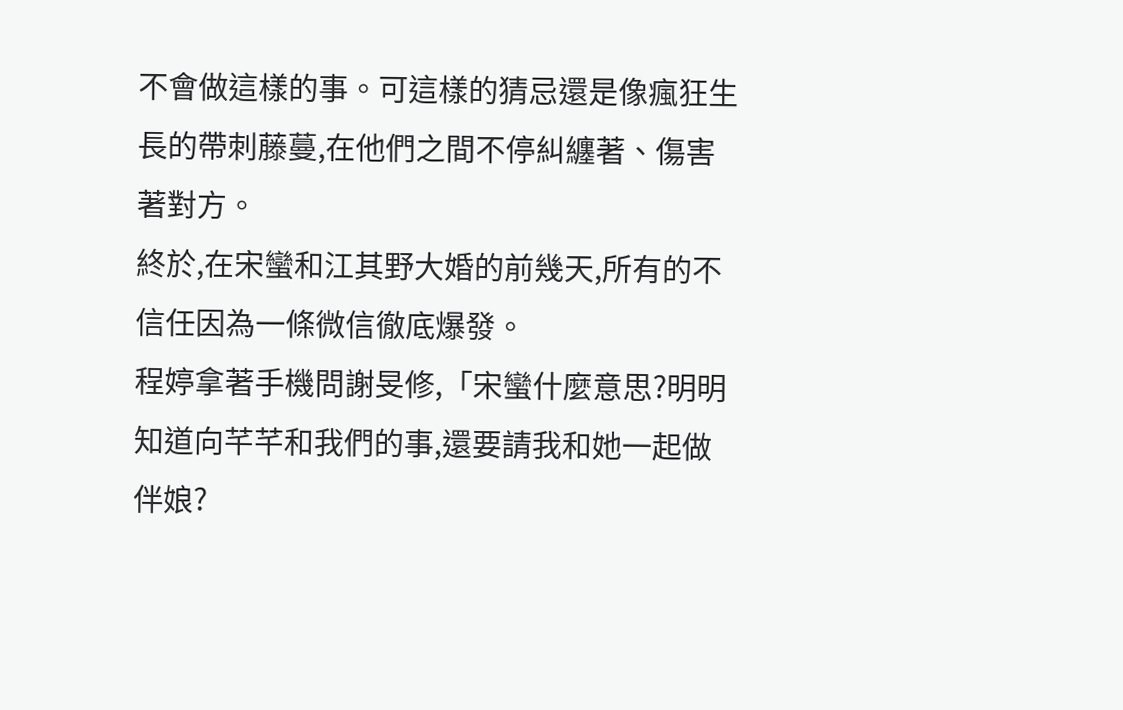不會做這樣的事。可這樣的猜忌還是像瘋狂生長的帶刺藤蔓,在他們之間不停糾纏著、傷害著對方。
終於,在宋蠻和江其野大婚的前幾天,所有的不信任因為一條微信徹底爆發。
程婷拿著手機問謝旻修,「宋蠻什麼意思?明明知道向芊芊和我們的事,還要請我和她一起做伴娘?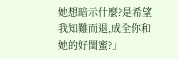她想暗示什麼?是希望我知難而退,成全你和她的好閨蜜?」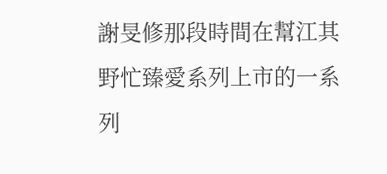謝旻修那段時間在幫江其野忙臻愛系列上市的一系列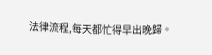法律流程,每天都忙得早出晚歸。